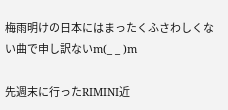梅雨明けの日本にはまったくふさわしくない曲で申し訳ないm(_ _ )m

先週末に行ったRIMINI近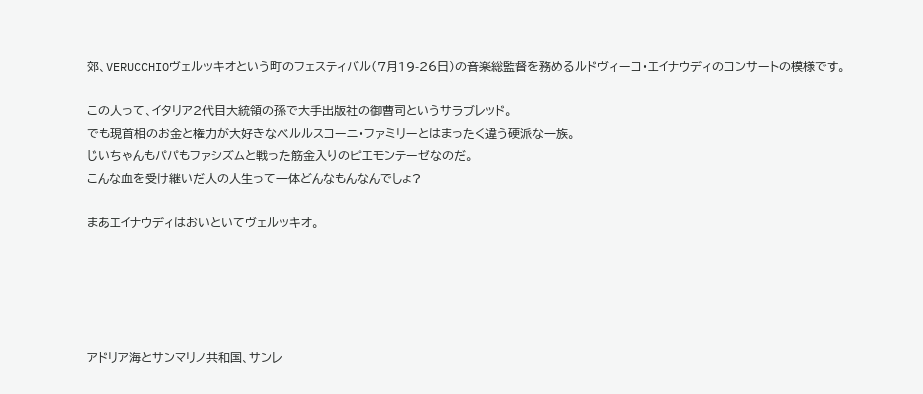郊、VERUCCHIOヴェルッキオという町のフェスティバル(7月19-26日)の音楽総監督を務めるルドヴィーコ・エイナウディのコンサートの模様です。

この人って、イタリア2代目大統領の孫で大手出版社の御曹司というサラブレッド。
でも現首相のお金と権力が大好きなベルルスコーニ・ファミリーとはまったく違う硬派な一族。
じいちゃんもパパもファシズムと戦った筋金入りのピエモンテーゼなのだ。
こんな血を受け継いだ人の人生って一体どんなもんなんでしょ?

まあエイナウディはおいといてヴェルッキオ。





アドリア海とサンマリノ共和国、サンレ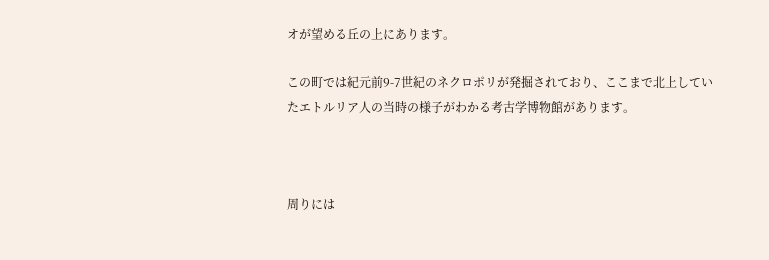オが望める丘の上にあります。

この町では紀元前9-7世紀のネクロポリが発掘されており、ここまで北上していたエトルリア人の当時の様子がわかる考古学博物館があります。



周りには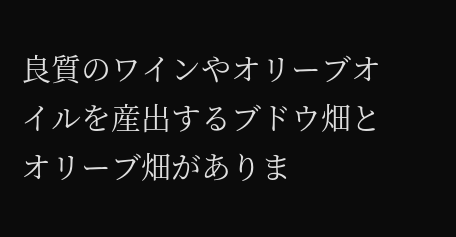良質のワインやオリーブオイルを産出するブドウ畑とオリーブ畑がありま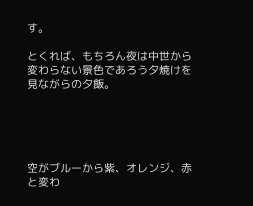す。

とくれば、もちろん夜は中世から変わらない景色であろう夕焼けを見ながらの夕飯。





空がブルーから紫、オレンジ、赤と変わ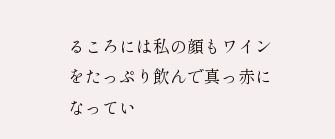るころには私の顔もワインをたっぷり飲んで真っ赤になってい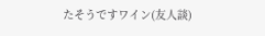たそうですワイン(友人談)